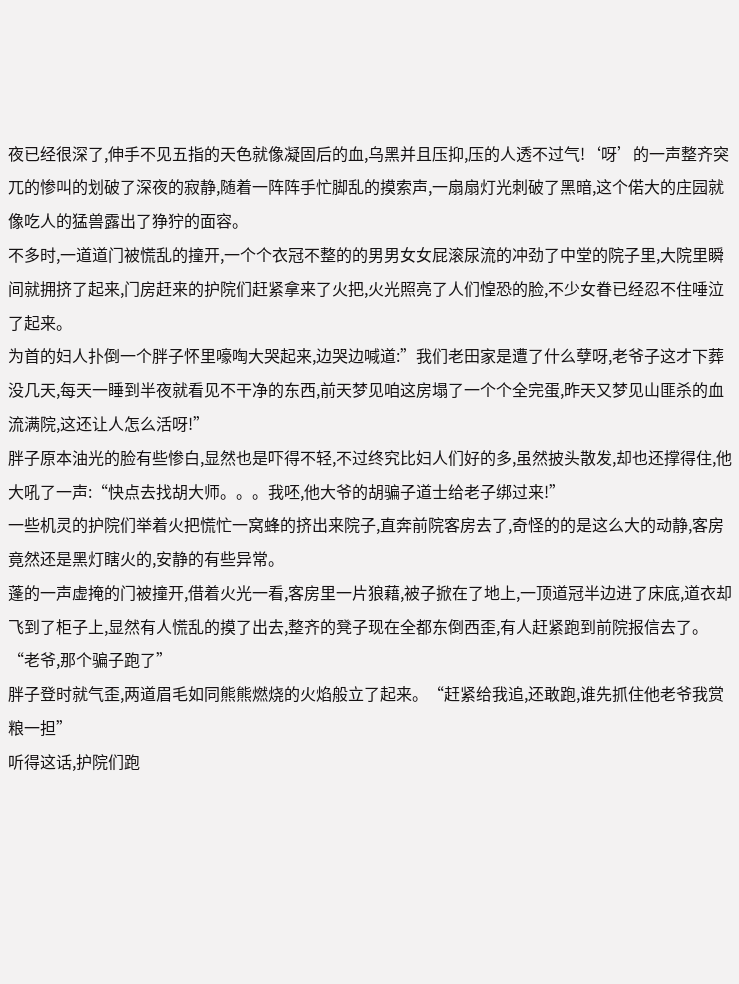夜已经很深了,伸手不见五指的天色就像凝固后的血,乌黑并且压抑,压的人透不过气!‘呀’的一声整齐突兀的惨叫的划破了深夜的寂静,随着一阵阵手忙脚乱的摸索声,一扇扇灯光刺破了黑暗,这个偌大的庄园就像吃人的猛兽露出了狰狞的面容。
不多时,一道道门被慌乱的撞开,一个个衣冠不整的的男男女女屁滚尿流的冲劲了中堂的院子里,大院里瞬间就拥挤了起来,门房赶来的护院们赶紧拿来了火把,火光照亮了人们惶恐的脸,不少女眷已经忍不住唾泣了起来。
为首的妇人扑倒一个胖子怀里嚎啕大哭起来,边哭边喊道:”我们老田家是遭了什么孽呀,老爷子这才下葬没几天,每天一睡到半夜就看见不干净的东西,前天梦见咱这房塌了一个个全完蛋,昨天又梦见山匪杀的血流满院,这还让人怎么活呀!”
胖子原本油光的脸有些惨白,显然也是吓得不轻,不过终究比妇人们好的多,虽然披头散发,却也还撑得住,他大吼了一声:“快点去找胡大师。。。我呸,他大爷的胡骗子道士给老子绑过来!”
一些机灵的护院们举着火把慌忙一窝蜂的挤出来院子,直奔前院客房去了,奇怪的的是这么大的动静,客房竟然还是黑灯瞎火的,安静的有些异常。
蓬的一声虚掩的门被撞开,借着火光一看,客房里一片狼藉,被子掀在了地上,一顶道冠半边进了床底,道衣却飞到了柜子上,显然有人慌乱的摸了出去,整齐的凳子现在全都东倒西歪,有人赶紧跑到前院报信去了。
“老爷,那个骗子跑了”
胖子登时就气歪,两道眉毛如同熊熊燃烧的火焰般立了起来。“赶紧给我追,还敢跑,谁先抓住他老爷我赏粮一担”
听得这话,护院们跑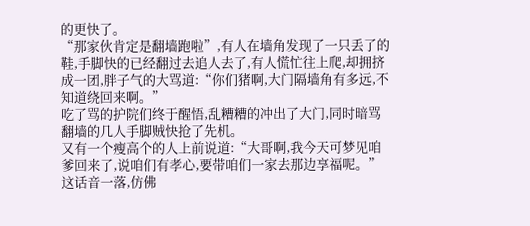的更快了。
“那家伙肯定是翻墙跑啦”,有人在墙角发现了一只丢了的鞋,手脚快的已经翻过去追人去了,有人慌忙往上爬,却拥挤成一团,胖子气的大骂道:“你们猪啊,大门隔墙角有多远,不知道绕回来啊。”
吃了骂的护院们终于醒悟,乱糟糟的冲出了大门,同时暗骂翻墙的几人手脚贼快抢了先机。
又有一个瘦高个的人上前说道:“大哥啊,我今天可梦见咱爹回来了,说咱们有孝心,要带咱们一家去那边享福呢。”这话音一落,仿佛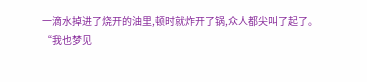一滴水掉进了烧开的油里,顿时就炸开了锅,众人都尖叫了起了。
“我也梦见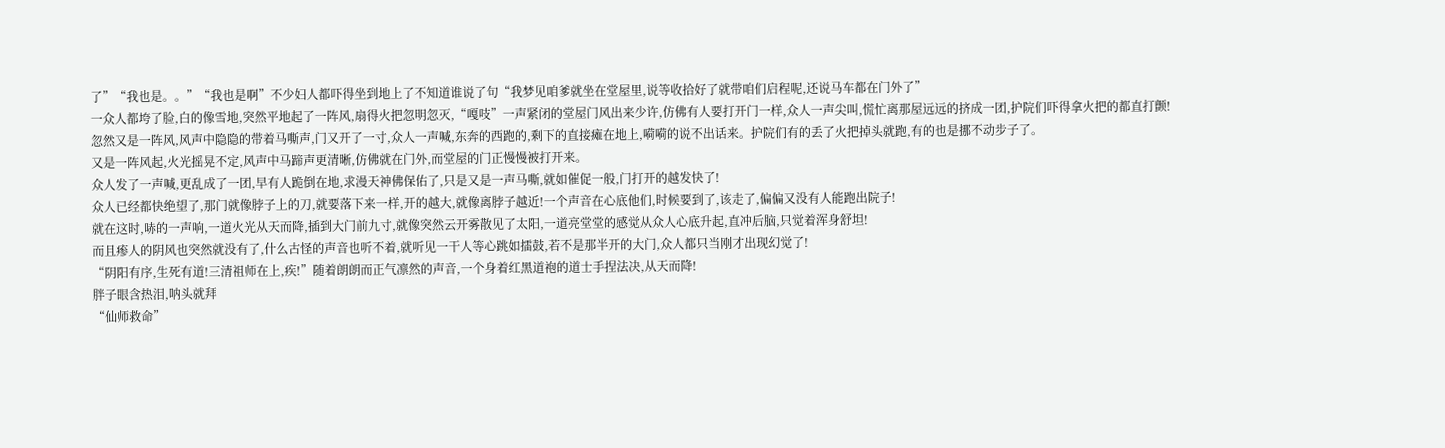了”“我也是。。”“我也是啊”不少妇人都吓得坐到地上了不知道谁说了句“我梦见咱爹就坐在堂屋里,说等收拾好了就带咱们启程呢,还说马车都在门外了”
一众人都垮了脸,白的像雪地,突然平地起了一阵风,扇得火把忽明忽灭,“嘎吱”一声紧闭的堂屋门风出来少许,仿佛有人要打开门一样,众人一声尖叫,慌忙离那屋远远的挤成一团,护院们吓得拿火把的都直打颤!
忽然又是一阵风,风声中隐隐的带着马嘶声,门又开了一寸,众人一声喊,东奔的西跑的,剩下的直接瘫在地上,嗬嗬的说不出话来。护院们有的丢了火把掉头就跑,有的也是挪不动步子了。
又是一阵风起,火光摇晃不定,风声中马蹄声更清晰,仿佛就在门外,而堂屋的门正慢慢被打开来。
众人发了一声喊,更乱成了一团,早有人跪倒在地,求漫天神佛保佑了,只是又是一声马嘶,就如催促一般,门打开的越发快了!
众人已经都快绝望了,那门就像脖子上的刀,就要落下来一样,开的越大,就像离脖子越近!一个声音在心底他们,时候要到了,该走了,偏偏又没有人能跑出院子!
就在这时,哧的一声响,一道火光从天而降,插到大门前九寸,就像突然云开雾散见了太阳,一道亮堂堂的感觉从众人心底升起,直冲后脑,只觉着浑身舒坦!
而且瘆人的阴风也突然就没有了,什么古怪的声音也听不着,就听见一干人等心跳如擂鼓,若不是那半开的大门,众人都只当刚才出现幻觉了!
“阴阳有序,生死有道!三清祖师在上,疾!”随着朗朗而正气凛然的声音,一个身着红黑道袍的道士手捏法决,从天而降!
胖子眼含热泪,呐头就拜
“仙师救命”